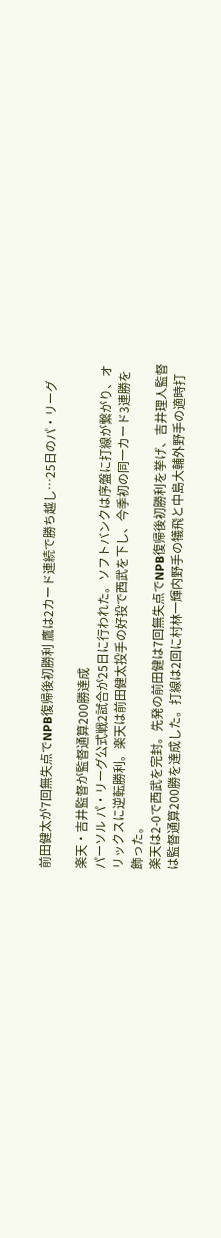前田健太が7回無失点でNPB復帰後初勝利 鷹は2カード連続で勝ち越し…25日のパ・リーグ

楽天・吉井監督が監督通算200勝達成
パーソル パ・リーグ公式戦2試合が25日に行われた。ソフトバンクは序盤に打線が繋がり、オリックスに逆転勝利。楽天は前田健太投手の好投で西武を下し、今季初の同一カード3連勝を飾った。
楽天は2-0で西武を完封。先発の前田健は7回無失点でNPB復帰後初勝利を挙げ、吉井理人監督は監督通算200勝を達成した。打線は2回に村林一輝内野手の犠飛と中島大輔外野手の適時打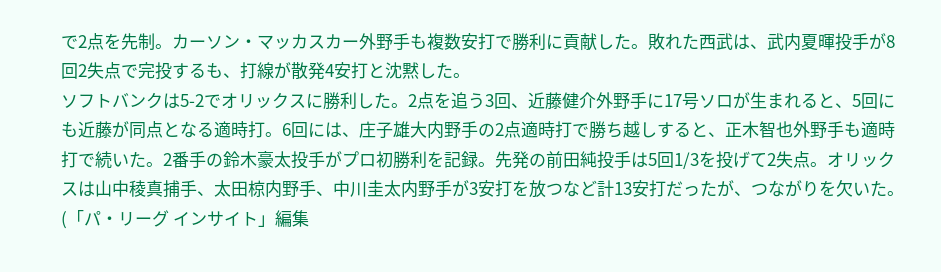で2点を先制。カーソン・マッカスカー外野手も複数安打で勝利に貢献した。敗れた西武は、武内夏暉投手が8回2失点で完投するも、打線が散発4安打と沈黙した。
ソフトバンクは5-2でオリックスに勝利した。2点を追う3回、近藤健介外野手に17号ソロが生まれると、5回にも近藤が同点となる適時打。6回には、庄子雄大内野手の2点適時打で勝ち越しすると、正木智也外野手も適時打で続いた。2番手の鈴木豪太投手がプロ初勝利を記録。先発の前田純投手は5回1/3を投げて2失点。オリックスは山中稜真捕手、太田椋内野手、中川圭太内野手が3安打を放つなど計13安打だったが、つながりを欠いた。
(「パ・リーグ インサイト」編集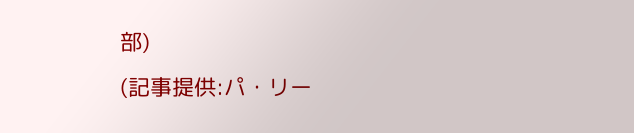部)
(記事提供:パ・リー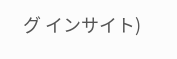グ インサイト)